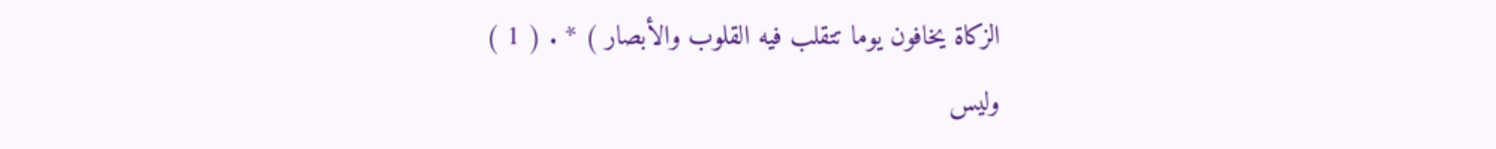الزكاة يخافون يوما تتقلب فيه القلوب والأبصار ) * . ( 1 )
وليس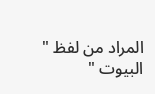المراد من لفظ " البيوت "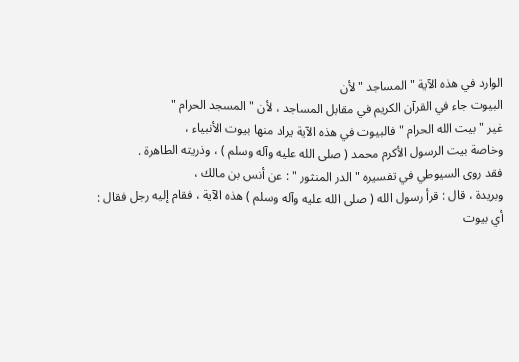الوارد في هذه الآية " المساجد " لأن
البيوت جاء في القرآن الكريم في مقابل المساجد ، لأن " المسجد الحرام "
غير " بيت الله الحرام " فالبيوت في هذه الآية يراد منها بيوت الأنبياء ،
وخاصة بيت الرسول الأكرم محمد ( صلى الله عليه وآله وسلم ) ، وذريته الطاهرة .
فقد روى السيوطي في تفسيره " الدر المنثور " : عن أنس بن مالك ،
وبريدة ، قال : قرأ رسول الله ( صلى الله عليه وآله وسلم ) هذه الآية ، فقام إليه رجل فقال : أي بيوت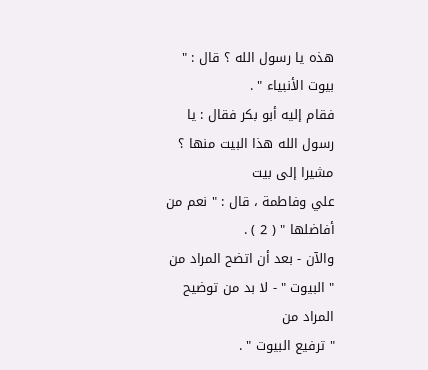هذه يا رسول الله ؟ قال : " بيوت الأنبياء " .
فقام إليه أبو بكر فقال : يا رسول الله هذا البيت منها ؟ مشيرا إلى بيت
علي وفاطمة ، قال : " نعم من أفاضلها " ( 2 ) .
والآن - بعد أن اتضح المراد من " البيوت " - لا بد من توضيح المراد من
" ترفيع البيوت " .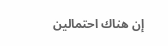إن هناك احتمالين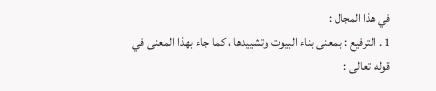في هذا المجال :
1 . الترفيع : بمعنى بناء البيوت وتشييدها ، كما جاء بهذا المعنى في
قوله تعالى :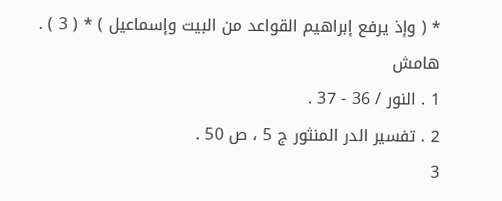* ( وإذ يرفع إبراهيم القواعد من البيت وإسماعيل ) * ( 3 ) .
هامش
1 . النور / 36 - 37 .
2 . تفسير الدر المنثور ج 5 ، ص 50 .
3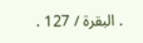. البقرة / 127 .